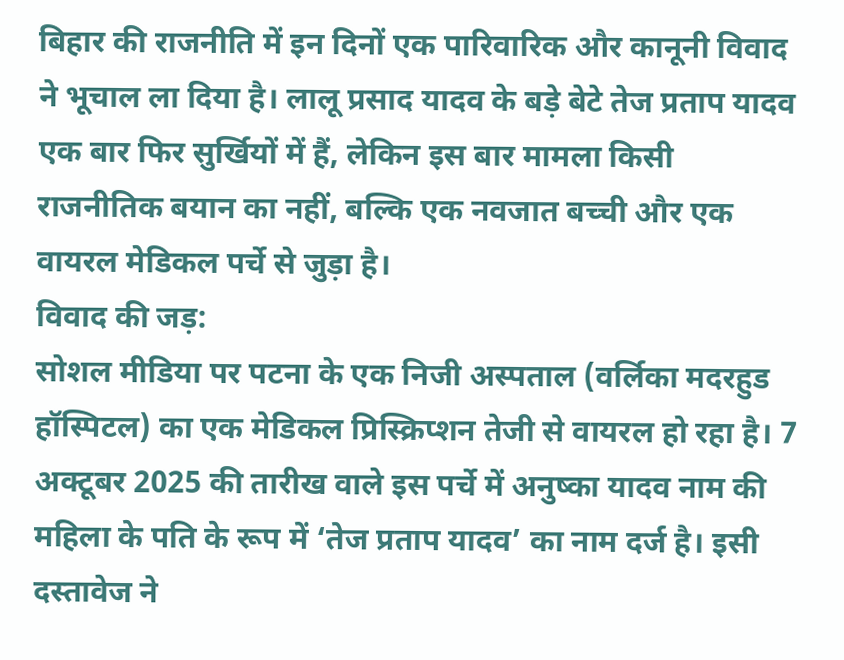बिहार की राजनीति में इन दिनों एक पारिवारिक और कानूनी विवाद ने भूचाल ला दिया है। लालू प्रसाद यादव के बड़े बेटे तेज प्रताप यादव एक बार फिर सुर्खियों में हैं, लेकिन इस बार मामला किसी राजनीतिक बयान का नहीं, बल्कि एक नवजात बच्ची और एक वायरल मेडिकल पर्चे से जुड़ा है।
विवाद की जड़:
सोशल मीडिया पर पटना के एक निजी अस्पताल (वर्लिका मदरहुड हॉस्पिटल) का एक मेडिकल प्रिस्क्रिप्शन तेजी से वायरल हो रहा है। 7 अक्टूबर 2025 की तारीख वाले इस पर्चे में अनुष्का यादव नाम की महिला के पति के रूप में ‘तेज प्रताप यादव’ का नाम दर्ज है। इसी दस्तावेज ने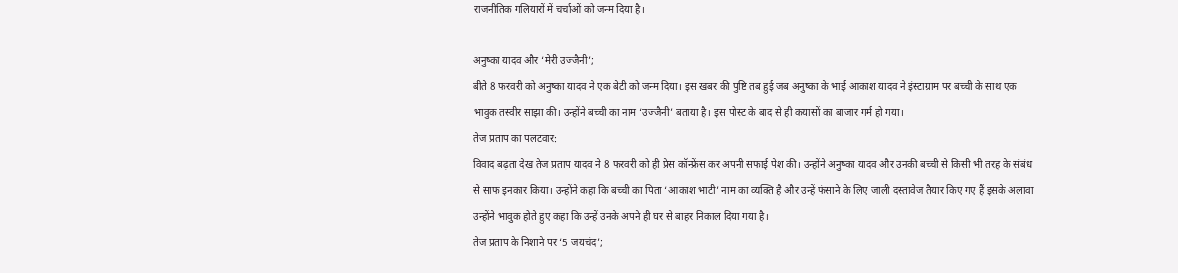राजनीतिक गलियारों में चर्चाओं को जन्म दिया है।

अनुष्का यादव और ‘मेरी उज्जैनी’;
बीते 8 फरवरी को अनुष्का यादव ने एक बेटी को जन्म दिया। इस खबर की पुष्टि तब हुई जब अनुष्का के भाई आकाश यादव ने इंस्टाग्राम पर बच्ची के साथ एक भावुक तस्वीर साझा की। उन्होंने बच्ची का नाम ‘उज्जैनी’ बताया है। इस पोस्ट के बाद से ही कयासों का बाजार गर्म हो गया।
तेज प्रताप का पलटवार:
विवाद बढ़ता देख तेज प्रताप यादव ने 8 फरवरी को ही प्रेस कॉन्फ्रेंस कर अपनी सफाई पेश की। उन्होंने अनुष्का यादव और उनकी बच्ची से किसी भी तरह के संबंध से साफ इनकार किया। उन्होंने कहा कि बच्ची का पिता ‘आकाश भाटी’ नाम का व्यक्ति है और उन्हें फंसाने के लिए जाली दस्तावेज तैयार किए गए हैं इसके अलावा उन्होंने भावुक होते हुए कहा कि उन्हें उनके अपने ही घर से बाहर निकाल दिया गया है।
तेज प्रताप के निशाने पर ‘5 जयचंद’;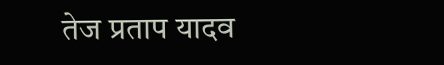तेज प्रताप यादव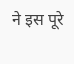ने इस पूरे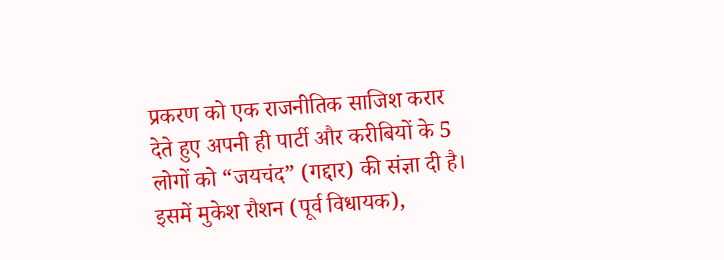प्रकरण को एक राजनीतिक साजिश करार देते हुए अपनी ही पार्टी और करीबियों के 5 लोगों को “जयचंद” (गद्दार) की संज्ञा दी है। इसमें मुकेश रौशन (पूर्व विधायक),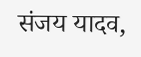संजय यादव,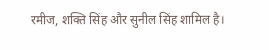रमीज, शक्ति सिंह और सुनील सिंह शामिल है।